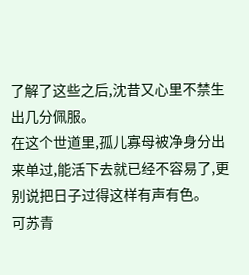了解了这些之后,沈昔又心里不禁生出几分佩服。
在这个世道里,孤儿寡母被净身分出来单过,能活下去就已经不容易了,更别说把日子过得这样有声有色。
可苏青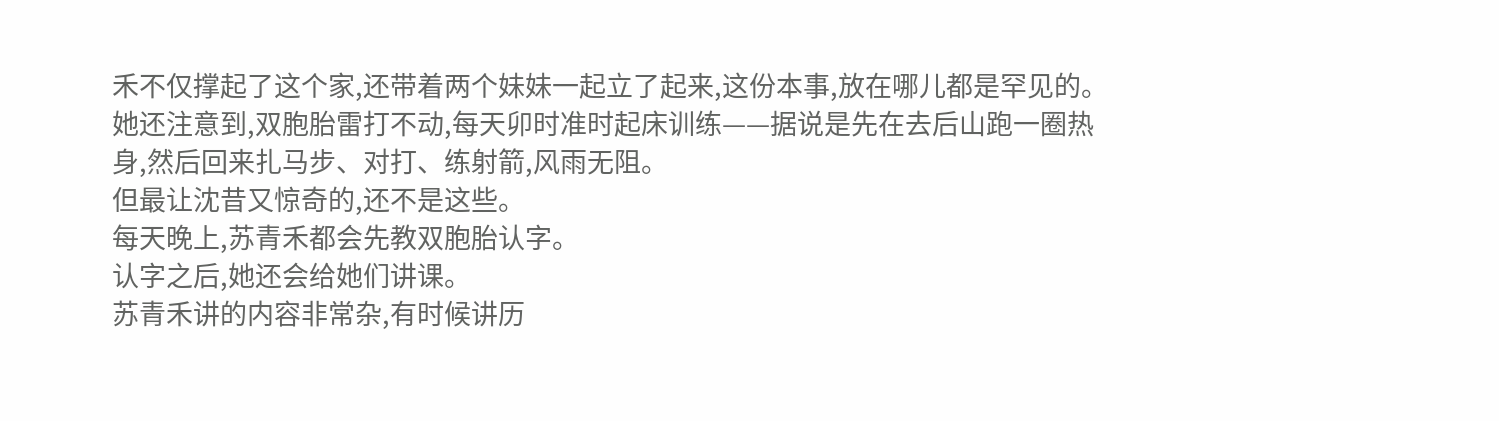禾不仅撑起了这个家,还带着两个妹妹一起立了起来,这份本事,放在哪儿都是罕见的。
她还注意到,双胞胎雷打不动,每天卯时准时起床训练——据说是先在去后山跑一圈热身,然后回来扎马步、对打、练射箭,风雨无阻。
但最让沈昔又惊奇的,还不是这些。
每天晚上,苏青禾都会先教双胞胎认字。
认字之后,她还会给她们讲课。
苏青禾讲的内容非常杂,有时候讲历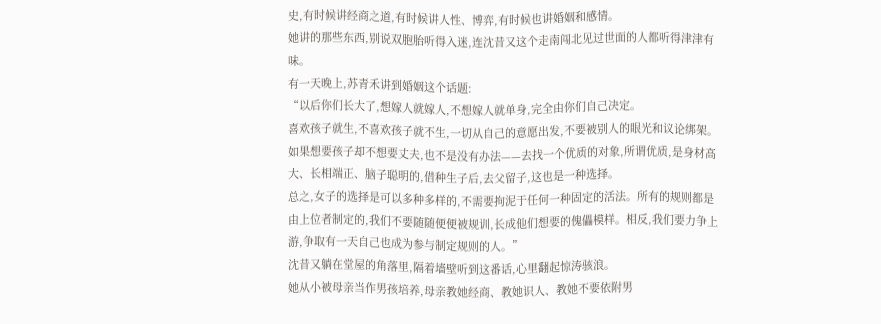史,有时候讲经商之道,有时候讲人性、博弈,有时候也讲婚姻和感情。
她讲的那些东西,别说双胞胎听得入迷,连沈昔又这个走南闯北见过世面的人都听得津津有味。
有一天晚上,苏青禾讲到婚姻这个话题:
“以后你们长大了,想嫁人就嫁人,不想嫁人就单身,完全由你们自己决定。
喜欢孩子就生,不喜欢孩子就不生,一切从自己的意愿出发,不要被别人的眼光和议论绑架。
如果想要孩子却不想要丈夫,也不是没有办法——去找一个优质的对象,所谓优质,是身材高大、长相端正、脑子聪明的,借种生子后,去父留子,这也是一种选择。
总之,女子的选择是可以多种多样的,不需要拘泥于任何一种固定的活法。所有的规则都是由上位者制定的,我们不要随随便便被规训,长成他们想要的傀儡模样。相反,我们要力争上游,争取有一天自己也成为参与制定规则的人。”
沈昔又躺在堂屋的角落里,隔着墙壁听到这番话,心里翻起惊涛骇浪。
她从小被母亲当作男孩培养,母亲教她经商、教她识人、教她不要依附男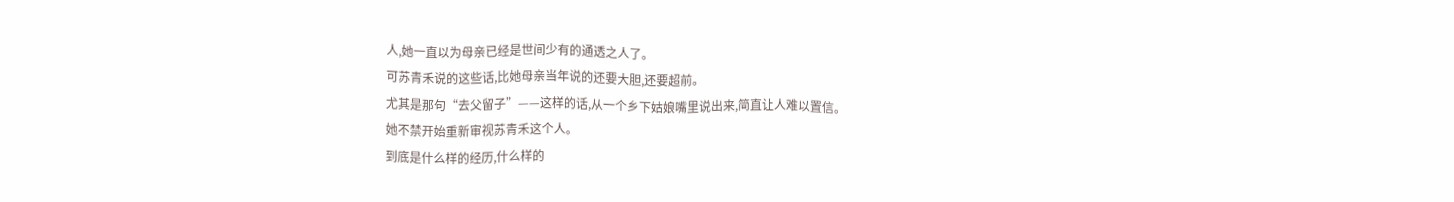人,她一直以为母亲已经是世间少有的通透之人了。
可苏青禾说的这些话,比她母亲当年说的还要大胆,还要超前。
尤其是那句“去父留子”——这样的话,从一个乡下姑娘嘴里说出来,简直让人难以置信。
她不禁开始重新审视苏青禾这个人。
到底是什么样的经历,什么样的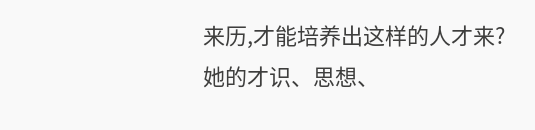来历,才能培养出这样的人才来?
她的才识、思想、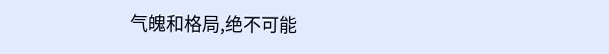气魄和格局,绝不可能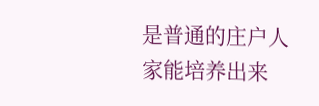是普通的庄户人家能培养出来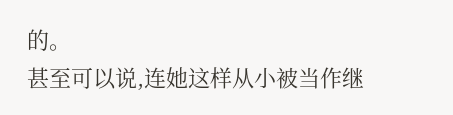的。
甚至可以说,连她这样从小被当作继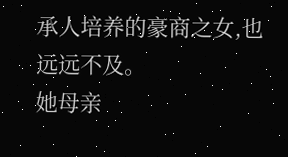承人培养的豪商之女,也远远不及。
她母亲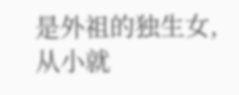是外祖的独生女,从小就